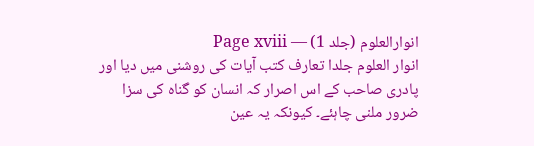انوارالعلوم (جلد 1) — Page xviii
انوار العلوم جلدا تعارف کتب آیات کی روشنی میں دیا اور پادری صاحب کے اس اصرار کہ انسان کو گناہ کی سزا ضرور ملنی چاہئے۔ کیونکہ یہ عین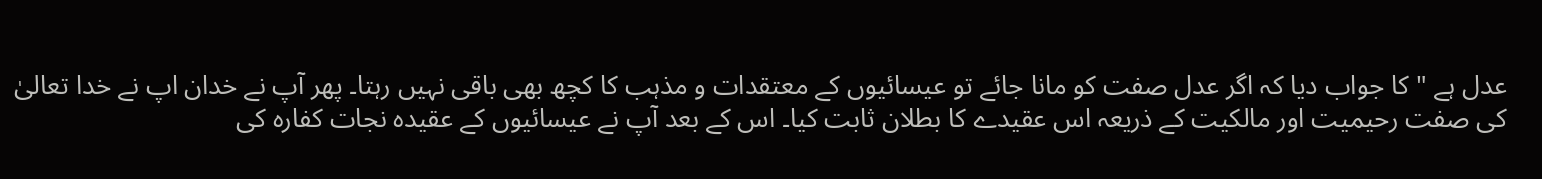عدل ہے " کا جواب دیا کہ اگر عدل صفت کو مانا جائے تو عیسائیوں کے معتقدات و مذہب کا کچھ بھی باقی نہیں رہتا۔ پھر آپ نے خدان اپ نے خدا تعالیٰ کی صفت رحیمیت اور مالکیت کے ذریعہ اس عقیدے کا بطلان ثابت کیا۔ اس کے بعد آپ نے عیسائیوں کے عقیدہ نجات کفارہ کی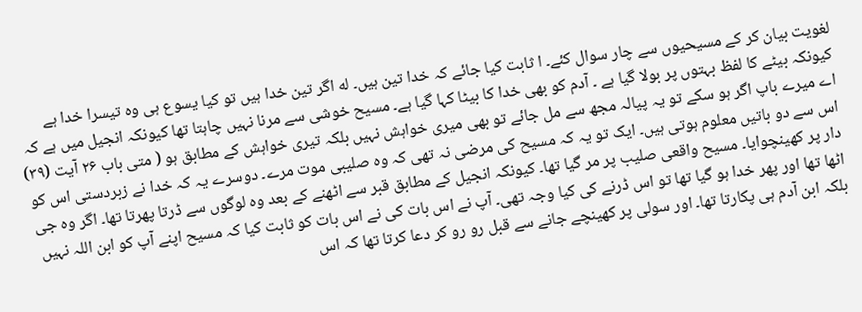لغویت بیان کر کے مسیحیوں سے چار سوال کئے۔ ا ثابت کیا جائے کہ خدا تین ہیں۔ له اگر تین خدا ہیں تو کیا یسوع ہی وہ تیسرا خدا ہے کیونکہ بیٹے کا لفظ بہتوں پر بولا گیا ہے ۔ آدم کو بھی خدا کا بیٹا کہا گیا ہے۔ مسیح خوشی سے مرنا نہیں چاہتا تھا کیونکہ انجیل میں ہے کہ اے میرے باپ اگر ہو سکے تو یہ پیالہ مجھ سے مل جائے تو بھی میری خواہش نہیں بلکہ تیری خواہش کے مطابق ہو ( متی باب ۲۶ آیت (۳۹) اس سے دو باتیں معلوم ہوتی ہیں۔ ایک تو یہ کہ مسیح کی مرضی نہ تھی کہ وہ صلیبی موت مرے۔ دوسرے یہ کہ خدا نے زبردستی اس کو دار پر کھینچوایا۔ مسیح واقعی صلیب پر مر گیا تھا۔ کیونکہ انجیل کے مطابق قبر سے اٹھنے کے بعد وہ لوگوں سے ڈرتا پھرتا تھا۔ اگر وہ جی اٹھا تھا اور پھر خدا ہو گیا تھا تو اس ڈرنے کی کیا وجہ تھی۔ آپ نے اس بات کی نے اس بات کو ثابت کیا کہ مسیح اپنے آپ کو ابن اللہ نہیں بلکہ ابن آدم ہی پکارتا تھا۔ اور سولی پر کھینچے جانے سے قبل رو رو کر دعا کرتا تھا کہ اس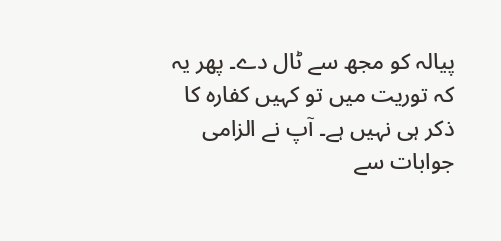پیالہ کو مجھ سے ٹال دے۔ پھر یہ کہ توریت میں تو کہیں کفارہ کا ذکر ہی نہیں ہے۔ آپ نے الزامی جوابات سے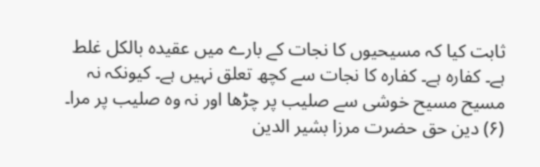ثابت کیا کہ مسیحیوں کا نجات کے بارے میں عقیدہ بالکل غلط ہے۔ کفارہ ہے۔ کفارہ کا نجات سے کچھ تعلق نہیں ہے۔ کیونکہ نہ مسیح مسیح خوشی سے صلیب پر چڑھا اور نہ وہ صلیب پر مرا۔ (۶) دین حق حضرت مرزا بشیر الدین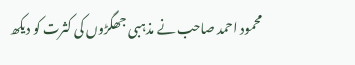محمود احمد صاحب نے مذہبی جھگڑوں کی کثرت کو دیکھ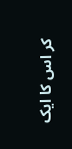کر اس کا ایک